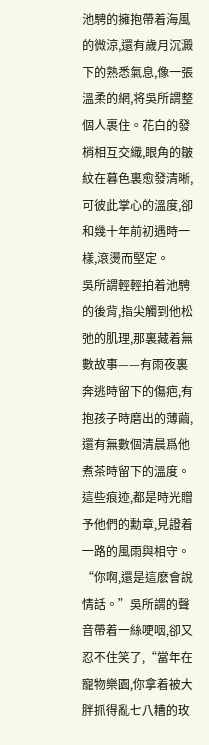池騁的擁抱帶着海風的微涼,還有歲月沉澱下的熟悉氣息,像一張溫柔的網,将吳所謂整個人裹住。花白的發梢相互交織,眼角的皺紋在暮色裏愈發清晰,可彼此掌心的溫度,卻和幾十年前初遇時一樣,滾燙而堅定。
吳所謂輕輕拍着池騁的後背,指尖觸到他松弛的肌理,那裏藏着無數故事——有雨夜裏奔逃時留下的傷疤,有抱孩子時磨出的薄繭,還有無數個清晨爲他煮茶時留下的溫度。這些痕迹,都是時光贈予他們的勳章,見證着一路的風雨與相守。
“你啊,還是這麽會說情話。”吳所謂的聲音帶着一絲哽咽,卻又忍不住笑了,“當年在寵物樂園,你拿着被大胖抓得亂七八糟的玫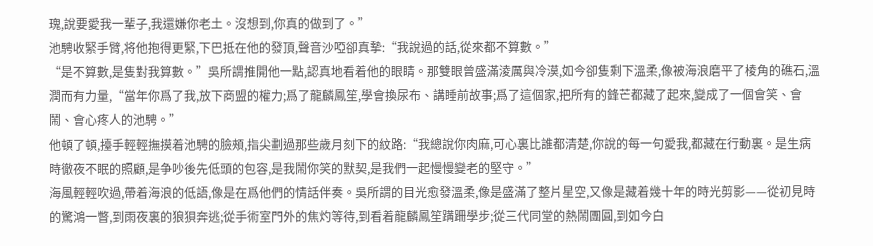瑰,說要愛我一輩子,我還嫌你老土。沒想到,你真的做到了。”
池騁收緊手臂,将他抱得更緊,下巴抵在他的發頂,聲音沙啞卻真摯:“我說過的話,從來都不算數。”
“是不算數,是隻對我算數。”吳所謂推開他一點,認真地看着他的眼睛。那雙眼曾盛滿淩厲與冷漠,如今卻隻剩下溫柔,像被海浪磨平了棱角的礁石,溫潤而有力量,“當年你爲了我,放下商盟的權力;爲了龍麟鳳笙,學會換尿布、講睡前故事;爲了這個家,把所有的鋒芒都藏了起來,變成了一個會笑、會鬧、會心疼人的池騁。”
他頓了頓,擡手輕輕撫摸着池騁的臉頰,指尖劃過那些歲月刻下的紋路:“我總說你肉麻,可心裏比誰都清楚,你說的每一句愛我,都藏在行動裏。是生病時徹夜不眠的照顧,是争吵後先低頭的包容,是我鬧你笑的默契,是我們一起慢慢變老的堅守。”
海風輕輕吹過,帶着海浪的低語,像是在爲他們的情話伴奏。吳所謂的目光愈發溫柔,像是盛滿了整片星空,又像是藏着幾十年的時光剪影——從初見時的驚鴻一瞥,到雨夜裏的狼狽奔逃;從手術室門外的焦灼等待,到看着龍麟鳳笙蹒跚學步;從三代同堂的熱鬧團圓,到如今白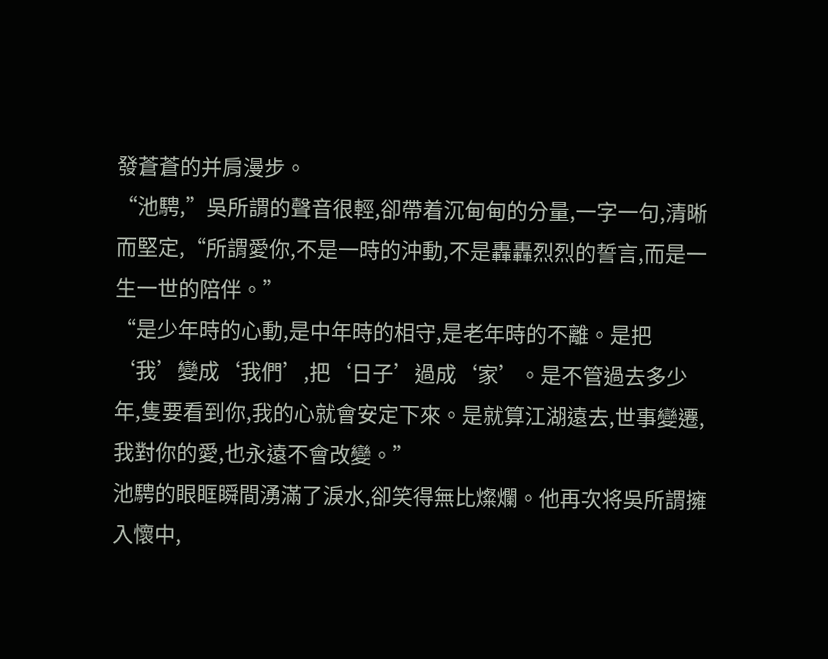發蒼蒼的并肩漫步。
“池騁,”吳所謂的聲音很輕,卻帶着沉甸甸的分量,一字一句,清晰而堅定,“所謂愛你,不是一時的沖動,不是轟轟烈烈的誓言,而是一生一世的陪伴。”
“是少年時的心動,是中年時的相守,是老年時的不離。是把‘我’變成‘我們’,把‘日子’過成‘家’。是不管過去多少年,隻要看到你,我的心就會安定下來。是就算江湖遠去,世事變遷,我對你的愛,也永遠不會改變。”
池騁的眼眶瞬間湧滿了淚水,卻笑得無比燦爛。他再次将吳所謂擁入懷中,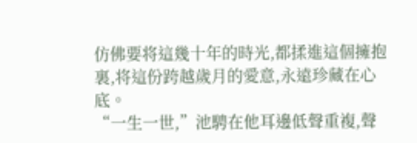仿佛要将這幾十年的時光,都揉進這個擁抱裏,将這份跨越歲月的愛意,永遠珍藏在心底。
“一生一世,”池騁在他耳邊低聲重複,聲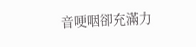音哽咽卻充滿力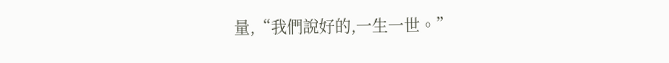量,“我們說好的,一生一世。”